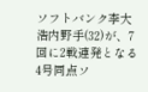ソフトバンク李大浩内野手(32)が、7回に2戦連発となる4号同点ソ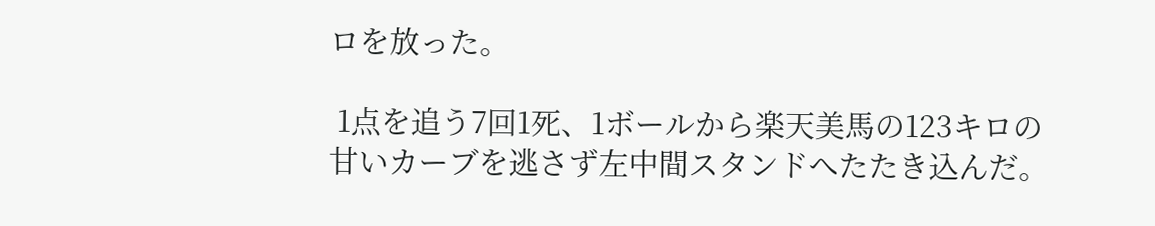ロを放った。

 1点を追う7回1死、1ボールから楽天美馬の123キロの甘いカーブを逃さず左中間スタンドへたたき込んだ。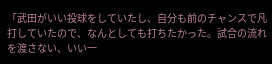「武田がいい投球をしていたし、自分も前のチャンスで凡打していたので、なんとしても打ちたかった。試合の流れを渡さない、いい一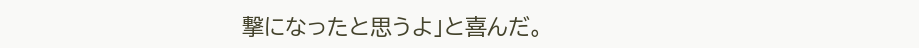撃になったと思うよ」と喜んだ。